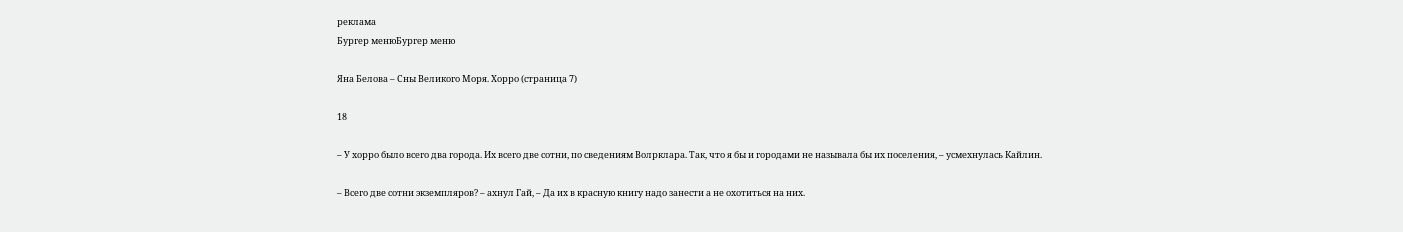реклама
Бургер менюБургер меню

Яна Белова – Сны Великого Моря. Хорро (страница 7)

18

– У хорро было всего два города. Их всего две сотни, по сведениям Волрклара. Так, что я бы и городами не называла бы их поселения, – усмехнулась Кайлин.

– Всего две сотни экземпляров? – ахнул Гай, – Да их в красную книгу надо занести а не охотиться на них.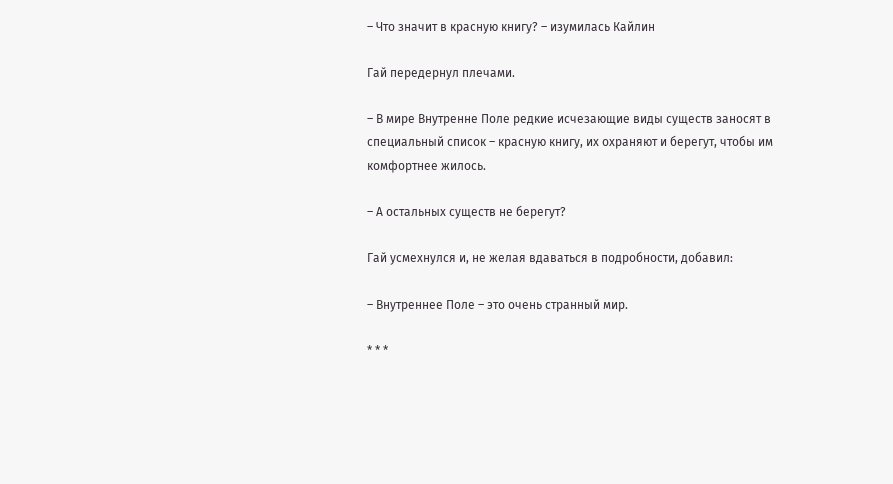– Что значит в красную книгу? – изумилась Кайлин

Гай передернул плечами.

– В мире Внутренне Поле редкие исчезающие виды существ заносят в специальный список – красную книгу, их охраняют и берегут, чтобы им комфортнее жилось.

– А остальных существ не берегут?

Гай усмехнулся и, не желая вдаваться в подробности, добавил:

– Внутреннее Поле – это очень странный мир.

* * *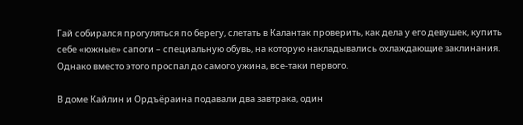Гай собирался прогуляться по берегу, слетать в Калантак проверить, как дела у его девушек, купить себе «южные» сапоги – специальную обувь, на которую накладывались охлаждающие заклинания. Однако вместо этого проспал до самого ужина, все-таки первого.

В доме Кайлин и Ордъёраина подавали два завтрака, один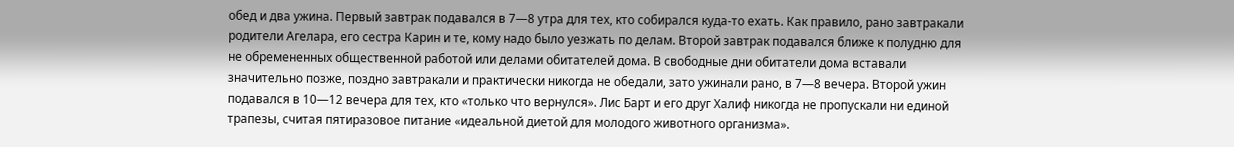обед и два ужина. Первый завтрак подавался в 7—8 утра для тех, кто собирался куда-то ехать. Как правило, рано завтракали родители Агелара, его сестра Карин и те, кому надо было уезжать по делам. Второй завтрак подавался ближе к полудню для не обремененных общественной работой или делами обитателей дома. В свободные дни обитатели дома вставали значительно позже, поздно завтракали и практически никогда не обедали, зато ужинали рано, в 7—8 вечера. Второй ужин подавался в 10—12 вечера для тех, кто «только что вернулся». Лис Барт и его друг Халиф никогда не пропускали ни единой трапезы, считая пятиразовое питание «идеальной диетой для молодого животного организма».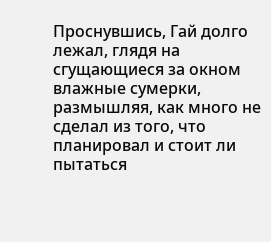Проснувшись, Гай долго лежал, глядя на сгущающиеся за окном влажные сумерки, размышляя, как много не сделал из того, что планировал и стоит ли пытаться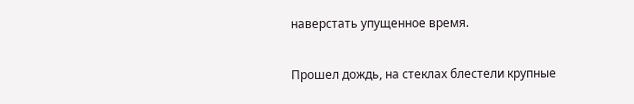наверстать упущенное время.

Прошел дождь, на стеклах блестели крупные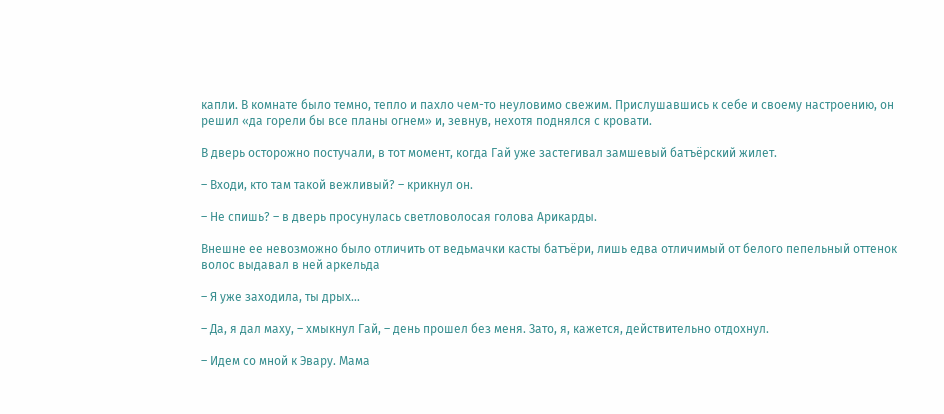капли. В комнате было темно, тепло и пахло чем-то неуловимо свежим. Прислушавшись к себе и своему настроению, он решил «да горели бы все планы огнем» и, зевнув, нехотя поднялся с кровати.

В дверь осторожно постучали, в тот момент, когда Гай уже застегивал замшевый батъёрский жилет.

– Входи, кто там такой вежливый? – крикнул он.

– Не спишь? – в дверь просунулась светловолосая голова Арикарды.

Внешне ее невозможно было отличить от ведьмачки касты батъёри, лишь едва отличимый от белого пепельный оттенок волос выдавал в ней аркельда

– Я уже заходила, ты дрых…

– Да, я дал маху, – хмыкнул Гай, – день прошел без меня. Зато, я, кажется, действительно отдохнул.

– Идем со мной к Эвару. Мама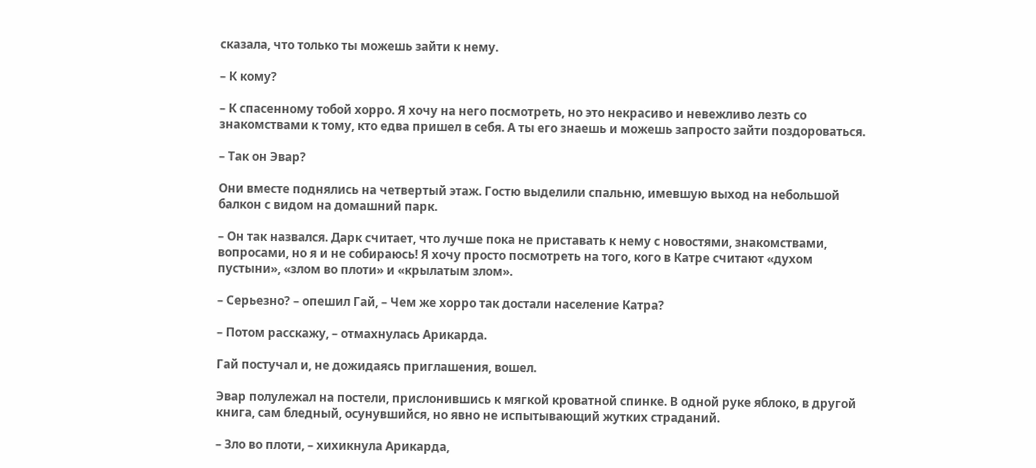сказала, что только ты можешь зайти к нему.

– К кому?

– К спасенному тобой хорро. Я хочу на него посмотреть, но это некрасиво и невежливо лезть со знакомствами к тому, кто едва пришел в себя. А ты его знаешь и можешь запросто зайти поздороваться.

– Так он Эвар?

Они вместе поднялись на четвертый этаж. Гостю выделили спальню, имевшую выход на небольшой балкон с видом на домашний парк.

– Он так назвался. Дарк считает, что лучше пока не приставать к нему с новостями, знакомствами, вопросами, но я и не собираюсь! Я хочу просто посмотреть на того, кого в Катре считают «духом пустыни», «злом во плоти» и «крылатым злом».

– Серьезно? – опешил Гай, – Чем же хорро так достали население Катра?

– Потом расскажу, – отмахнулась Арикарда.

Гай постучал и, не дожидаясь приглашения, вошел.

Эвар полулежал на постели, прислонившись к мягкой кроватной спинке. В одной руке яблоко, в другой книга, сам бледный, осунувшийся, но явно не испытывающий жутких страданий.

– Зло во плоти, – хихикнула Арикарда,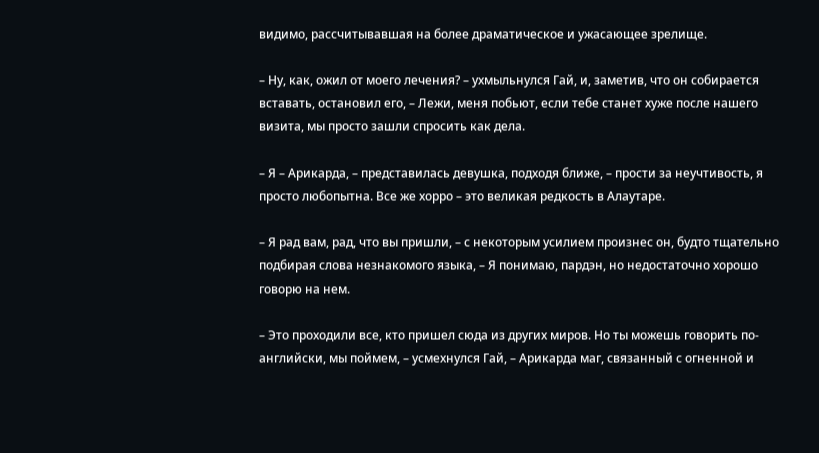видимо, рассчитывавшая на более драматическое и ужасающее зрелище.

– Ну, как, ожил от моего лечения? – ухмыльнулся Гай, и, заметив, что он собирается вставать, остановил его, – Лежи, меня побьют, если тебе станет хуже после нашего визита, мы просто зашли спросить как дела.

– Я – Арикарда, – представилась девушка, подходя ближе, – прости за неучтивость, я просто любопытна. Все же хорро – это великая редкость в Алаутаре.

– Я рад вам, рад, что вы пришли, – с некоторым усилием произнес он, будто тщательно подбирая слова незнакомого языка, – Я понимаю, пардэн, но недостаточно хорошо говорю на нем.

– Это проходили все, кто пришел сюда из других миров. Но ты можешь говорить по-английски, мы поймем, – усмехнулся Гай, – Арикарда маг, связанный с огненной и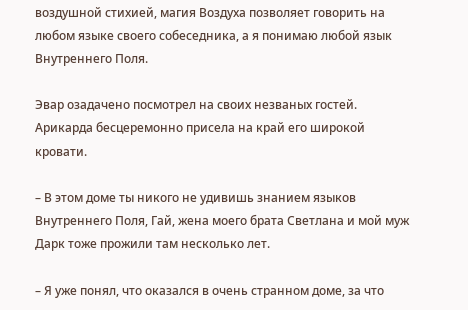воздушной стихией, магия Воздуха позволяет говорить на любом языке своего собеседника, а я понимаю любой язык Внутреннего Поля.

Эвар озадачено посмотрел на своих незваных гостей. Арикарда бесцеремонно присела на край его широкой кровати.

– В этом доме ты никого не удивишь знанием языков Внутреннего Поля, Гай, жена моего брата Светлана и мой муж Дарк тоже прожили там несколько лет.

– Я уже понял, что оказался в очень странном доме, за что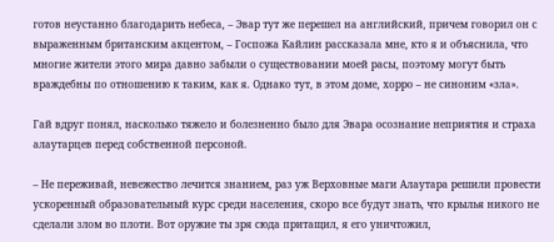готов неустанно благодарить небеса, – Эвар тут же перешел на английский, причем говорил он с выраженным британским акцентом, – Госпожа Кайлин рассказала мне, кто я и объяснила, что многие жители этого мира давно забыли о существовании моей расы, поэтому могут быть враждебны по отношению к таким, как я. Однако тут, в этом доме, хорро – не синоним «зла».

Гай вдруг понял, насколько тяжело и болезненно было для Эвара осознание неприятия и страха алаутарцев перед собственной персоной.

– Не переживай, невежество лечится знанием, раз уж Верховные маги Алаутара решили провести ускоренный образовательный курс среди населения, скоро все будут знать, что крылья никого не сделали злом во плоти. Вот оружие ты зря сюда притащил, я его уничтожил,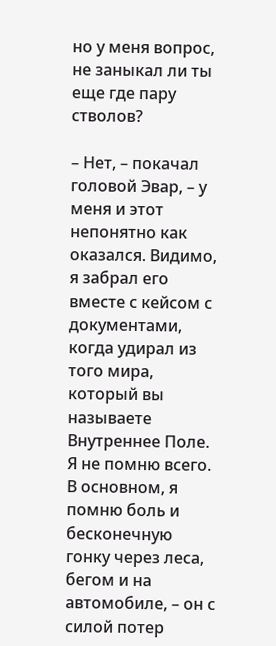но у меня вопрос, не заныкал ли ты еще где пару стволов?

– Нет, – покачал головой Эвар, – у меня и этот непонятно как оказался. Видимо, я забрал его вместе с кейсом с документами, когда удирал из того мира, который вы называете Внутреннее Поле. Я не помню всего. В основном, я помню боль и бесконечную гонку через леса, бегом и на автомобиле, – он с силой потер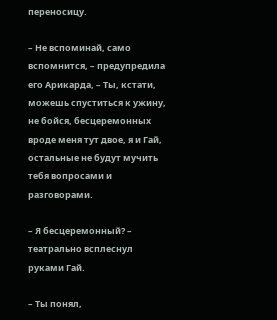переносицу.

– Не вспоминай, само вспомнится, – предупредила его Арикарда, – Ты, кстати, можешь спуститься к ужину, не бойся, бесцеремонных вроде меня тут двое, я и Гай, остальные не будут мучить тебя вопросами и разговорами.

– Я бесцеремонный? – театрально всплеснул руками Гай.

– Ты понял,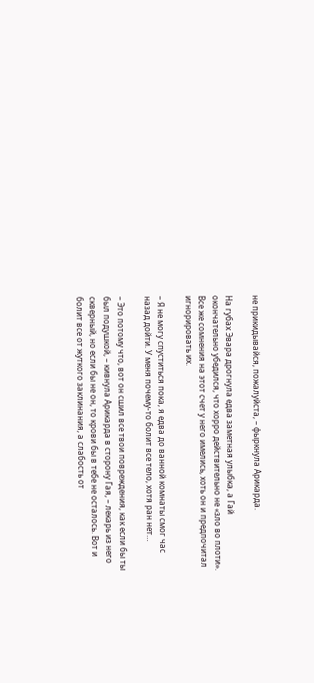не прикидывайся, пожалуйста, – фыркнула Арикарда.

На губах Эвара дрогнула едва заметная улыбка, а Гай окончательно убедился, что хорро действительно не «зло во плоти». Все же сомнения на этот счет у него имелись, хоть он и предпочитал игнорировать их.

– Я не могу спуститься пока, я едва до ванной комнаты смог час назад дойти. У меня почему-то болит все тело, хотя ран нет…

– Это потому что, вот он сшил все твои повреждения, как если бы ты был подушкой, – кивнула Арикарда в сторону Гая, – лекарь из него скверный, но если бы не он, то крови бы в тебе не осталось. Вот и болит все от жуткого заклинания, а слабость от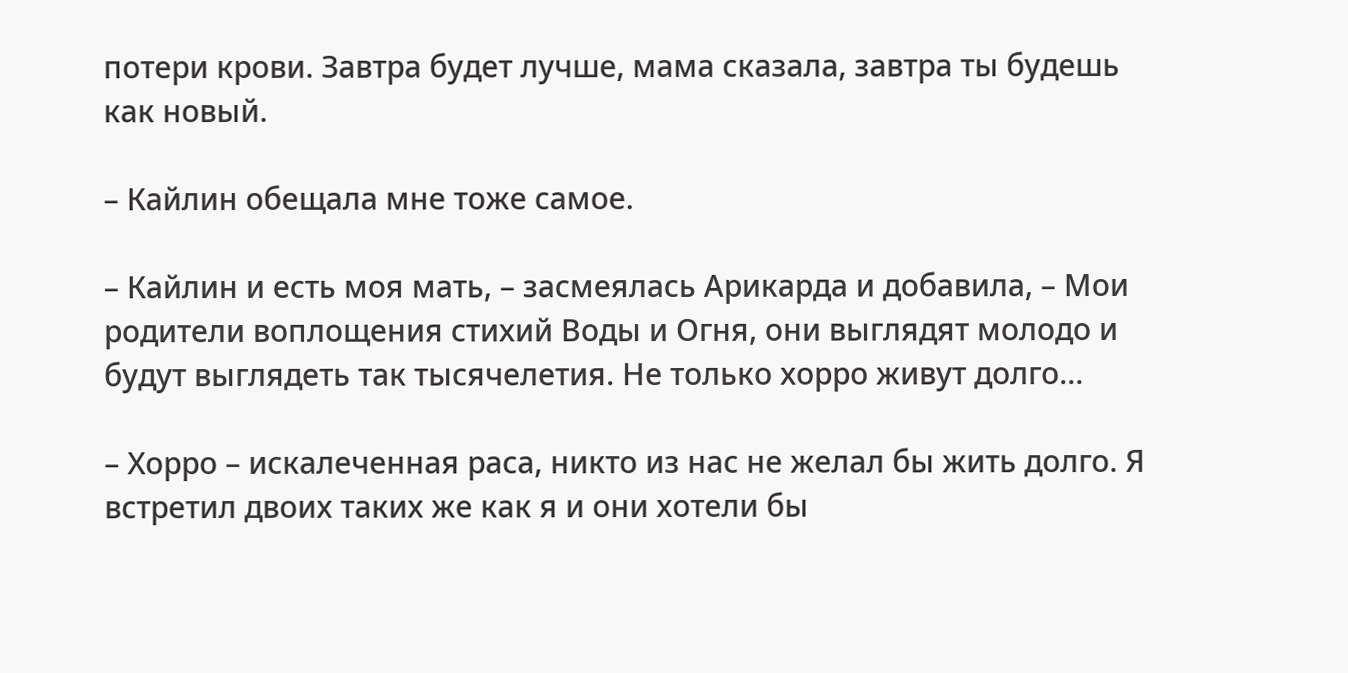потери крови. Завтра будет лучше, мама сказала, завтра ты будешь как новый.

– Кайлин обещала мне тоже самое.

– Кайлин и есть моя мать, – засмеялась Арикарда и добавила, – Мои родители воплощения стихий Воды и Огня, они выглядят молодо и будут выглядеть так тысячелетия. Не только хорро живут долго…

– Хорро – искалеченная раса, никто из нас не желал бы жить долго. Я встретил двоих таких же как я и они хотели бы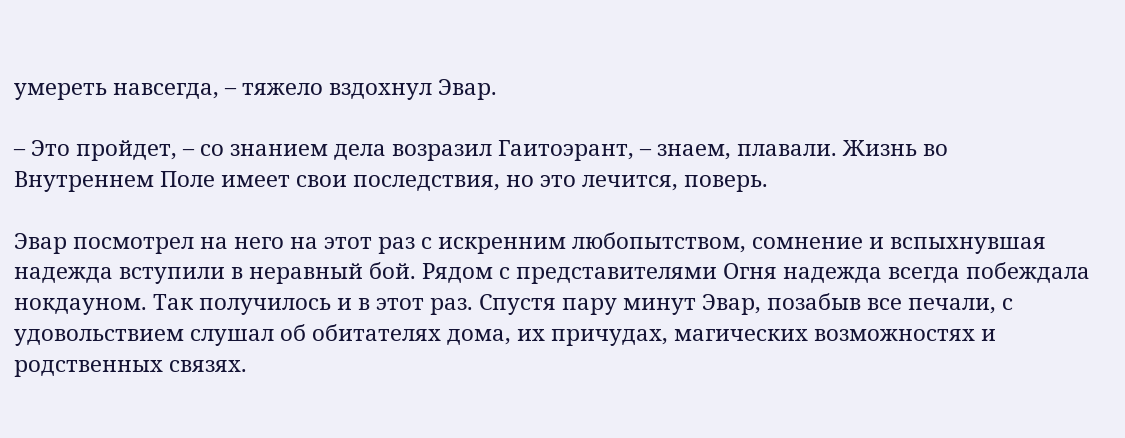умереть навсегда, – тяжело вздохнул Эвар.

– Это пройдет, – со знанием дела возразил Гаитоэрант, – знаем, плавали. Жизнь во Внутреннем Поле имеет свои последствия, но это лечится, поверь.

Эвар посмотрел на него на этот раз с искренним любопытством, сомнение и вспыхнувшая надежда вступили в неравный бой. Рядом с представителями Огня надежда всегда побеждала нокдауном. Так получилось и в этот раз. Спустя пару минут Эвар, позабыв все печали, с удовольствием слушал об обитателях дома, их причудах, магических возможностях и родственных связях.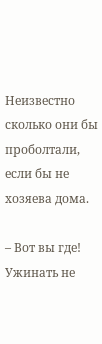Неизвестно сколько они бы проболтали, если бы не хозяева дома.

– Вот вы где! Ужинать не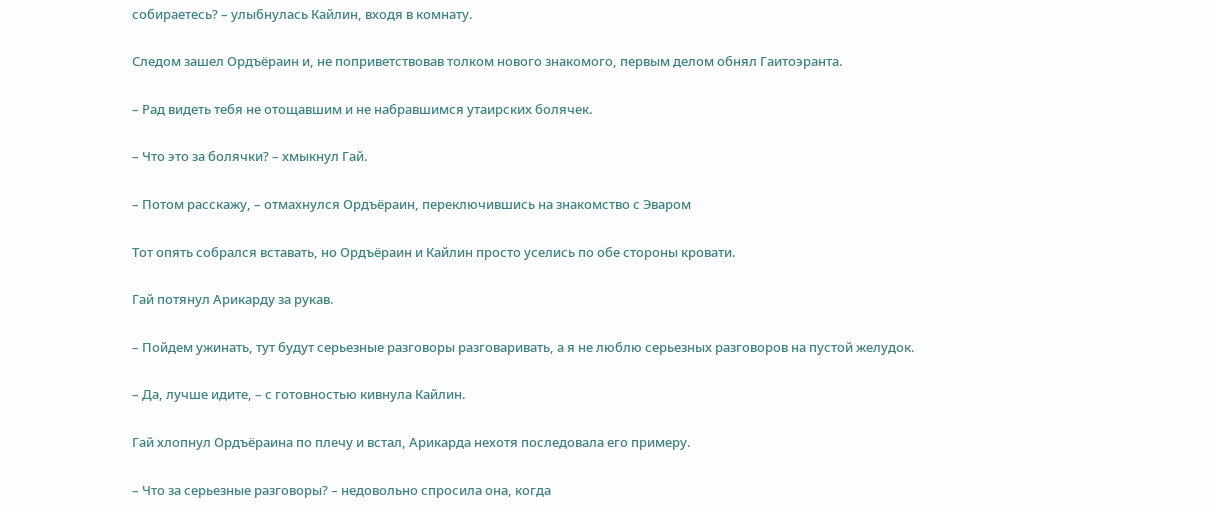собираетесь? – улыбнулась Кайлин, входя в комнату.

Следом зашел Ордъёраин и, не поприветствовав толком нового знакомого, первым делом обнял Гаитоэранта.

– Рад видеть тебя не отощавшим и не набравшимся утаирских болячек.

– Что это за болячки? – хмыкнул Гай.

– Потом расскажу, – отмахнулся Ордъёраин, переключившись на знакомство с Эваром

Тот опять собрался вставать, но Ордъёраин и Кайлин просто уселись по обе стороны кровати.

Гай потянул Арикарду за рукав.

– Пойдем ужинать, тут будут серьезные разговоры разговаривать, а я не люблю серьезных разговоров на пустой желудок.

– Да, лучше идите, – с готовностью кивнула Кайлин.

Гай хлопнул Ордъёраина по плечу и встал, Арикарда нехотя последовала его примеру.

– Что за серьезные разговоры? – недовольно спросила она, когда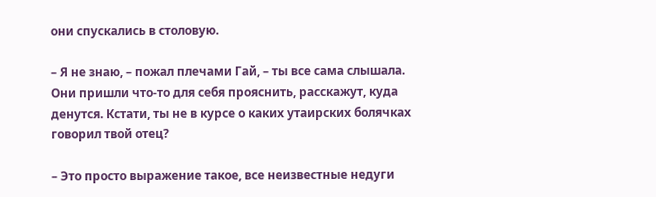они спускались в столовую.

– Я не знаю, – пожал плечами Гай, – ты все сама слышала. Они пришли что-то для себя прояснить, расскажут, куда денутся. Кстати, ты не в курсе о каких утаирских болячках говорил твой отец?

– Это просто выражение такое, все неизвестные недуги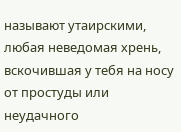называют утаирскими, любая неведомая хрень, вскочившая у тебя на носу от простуды или неудачного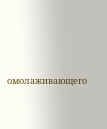омолаживающего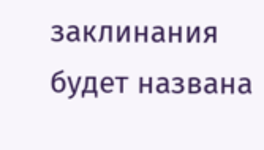заклинания будет названа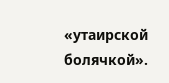«утаирской болячкой».